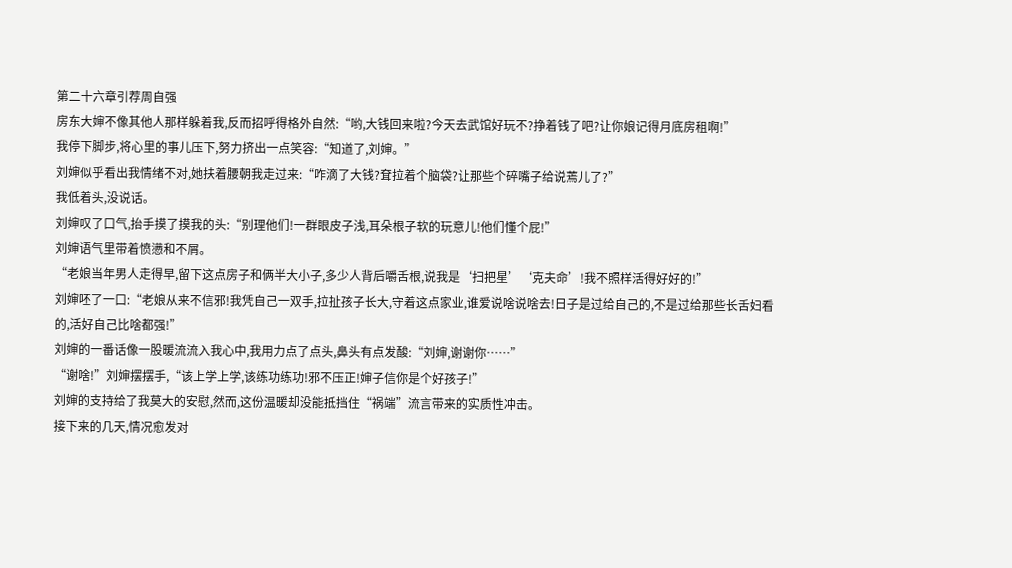第二十六章引荐周自强
房东大婶不像其他人那样躲着我,反而招呼得格外自然:“哟,大钱回来啦?今天去武馆好玩不?挣着钱了吧?让你娘记得月底房租啊!”
我停下脚步,将心里的事儿压下,努力挤出一点笑容:“知道了,刘婶。”
刘婶似乎看出我情绪不对,她扶着腰朝我走过来:“咋滴了大钱?耷拉着个脑袋?让那些个碎嘴子给说蔫儿了?”
我低着头,没说话。
刘婶叹了口气,抬手摸了摸我的头:“别理他们!一群眼皮子浅,耳朵根子软的玩意儿!他们懂个屁!”
刘婶语气里带着愤懑和不屑。
“老娘当年男人走得早,留下这点房子和俩半大小子,多少人背后嚼舌根,说我是‘扫把星’‘克夫命’!我不照样活得好好的!”
刘婶呸了一口:“老娘从来不信邪!我凭自己一双手,拉扯孩子长大,守着这点家业,谁爱说啥说啥去!日子是过给自己的,不是过给那些长舌妇看的,活好自己比啥都强!”
刘婶的一番话像一股暖流流入我心中,我用力点了点头,鼻头有点发酸:“刘婶,谢谢你……”
“谢啥!”刘婶摆摆手,“该上学上学,该练功练功!邪不压正!婶子信你是个好孩子!”
刘婶的支持给了我莫大的安慰,然而,这份温暖却没能抵挡住“祸端”流言带来的实质性冲击。
接下来的几天,情况愈发对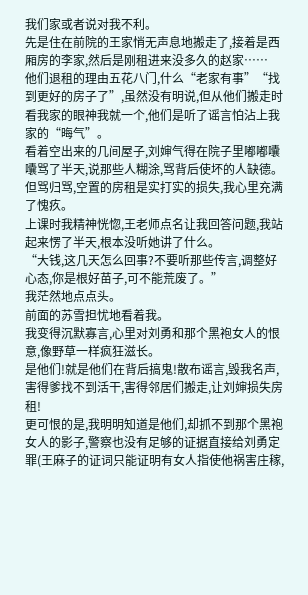我们家或者说对我不利。
先是住在前院的王家悄无声息地搬走了,接着是西厢房的李家,然后是刚租进来没多久的赵家……
他们退租的理由五花八门,什么“老家有事”“找到更好的房子了”,虽然没有明说,但从他们搬走时看我家的眼神我就一个,他们是听了谣言怕沾上我家的“晦气”。
看着空出来的几间屋子,刘婶气得在院子里嘟嘟囔囔骂了半天,说那些人糊涂,骂背后使坏的人缺德。
但骂归骂,空置的房租是实打实的损失,我心里充满了愧疚。
上课时我精神恍惚,王老师点名让我回答问题,我站起来愣了半天,根本没听她讲了什么。
“大钱,这几天怎么回事?不要听那些传言,调整好心态,你是根好苗子,可不能荒废了。”
我茫然地点点头。
前面的苏雪担忧地看着我。
我变得沉默寡言,心里对刘勇和那个黑袍女人的恨意,像野草一样疯狂滋长。
是他们!就是他们在背后搞鬼!散布谣言,毁我名声,害得爹找不到活干,害得邻居们搬走,让刘婶损失房租!
更可恨的是,我明明知道是他们,却抓不到那个黑袍女人的影子,警察也没有足够的证据直接给刘勇定罪(王麻子的证词只能证明有女人指使他祸害庄稼,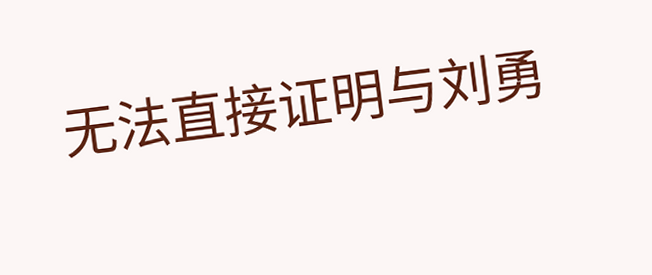无法直接证明与刘勇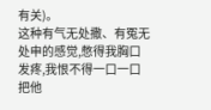有关)。
这种有气无处撒、有冤无处申的感觉,憋得我胸口发疼,我恨不得一口一口把他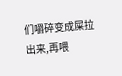们嚼碎变成屎拉出来,再喂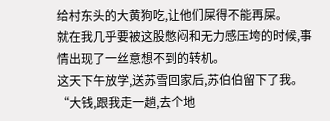给村东头的大黄狗吃,让他们屎得不能再屎。
就在我几乎要被这股憋闷和无力感压垮的时候,事情出现了一丝意想不到的转机。
这天下午放学,送苏雪回家后,苏伯伯留下了我。
“大钱,跟我走一趟,去个地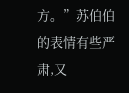方。”苏伯伯的表情有些严肃,又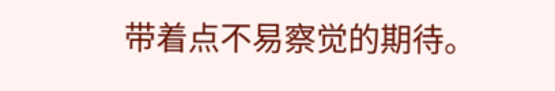带着点不易察觉的期待。